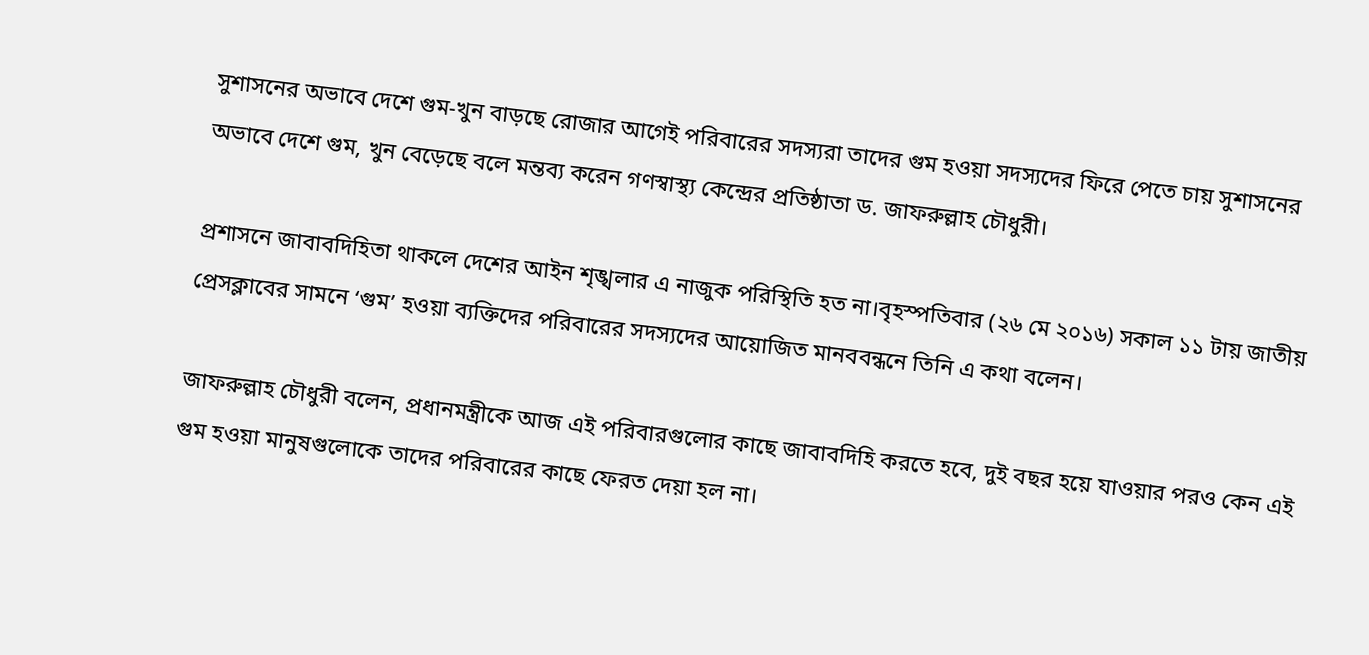সুশাসনের অভাবে দেশে গুম-খুন বাড়ছে রোজার আগেই পরিবারের সদস্যরা তাদের গুম হওয়া সদস্যদের ফিরে পেতে চায় সুশাসনের অভাবে দেশে গুম, খুন বেড়েছে বলে মন্তব্য করেন গণস্বাস্থ্য কেন্দ্রের প্রতিষ্ঠাতা ড. জাফরুল্লাহ চৌধুরী।

প্রশাসনে জাবাবদিহিতা থাকলে দেশের আইন শৃঙ্খলার এ নাজুক পরিস্থিতি হত না।বৃহস্পতিবার (২৬ মে ২০১৬) সকাল ১১ টায় জাতীয় প্রেসক্লাবের সামনে ‘গুম’ হওয়া ব্যক্তিদের পরিবারের সদস্যদের আয়োজিত মানববন্ধনে তিনি এ কথা বলেন।

জাফরুল্লাহ চৌধুরী বলেন, প্রধানমন্ত্রীকে আজ এই পরিবারগুলোর কাছে জাবাবদিহি করতে হবে, দুই বছর হয়ে যাওয়ার পরও কেন এই গুম হওয়া মানুষগুলোকে তাদের পরিবারের কাছে ফেরত দেয়া হল না।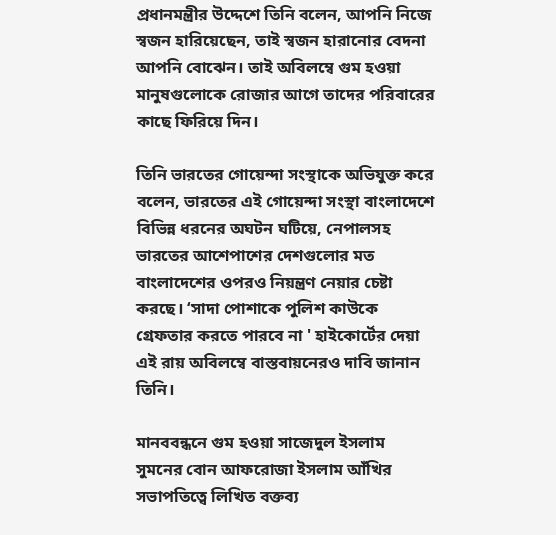প্রধানমন্ত্রীর উদ্দেশে তিনি বলেন, আপনি নিজে স্বজন হারিয়েছেন, তাই স্বজন হারানোর বেদনা আপনি বোঝেন। তাই অবিলম্বে গুম হওয়া মানুষগুলোকে রোজার আগে তাদের পরিবারের কাছে ফিরিয়ে দিন।

তিনি ভারতের গোয়েন্দা সংস্থাকে অভিযুক্ত করে বলেন, ভারতের এই গোয়েন্দা সংস্থা বাংলাদেশে বিভিন্ন ধরনের অঘটন ঘটিয়ে, নেপালসহ ভারতের আশেপাশের দেশগুলোর মত বাংলাদেশের ওপরও নিয়ন্ত্রণ নেয়ার চেষ্টা করছে। ‘সাদা পোশাকে পুলিশ কাউকে গ্রেফতার করতে পারবে না ' হাইকোর্টের দেয়া এই রায় অবিলম্বে বাস্তবায়নেরও দাবি জানান তিনি।

মানববন্ধনে গুম হওয়া সাজেদুল ইসলাম সুমনের বোন আফরোজা ইসলাম আঁখির সভাপতিত্বে লিখিত বক্তব্য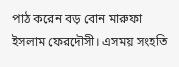পাঠ করেন বড় বোন মারুফা ইসলাম ফেরদৌসী। এসময় সংহতি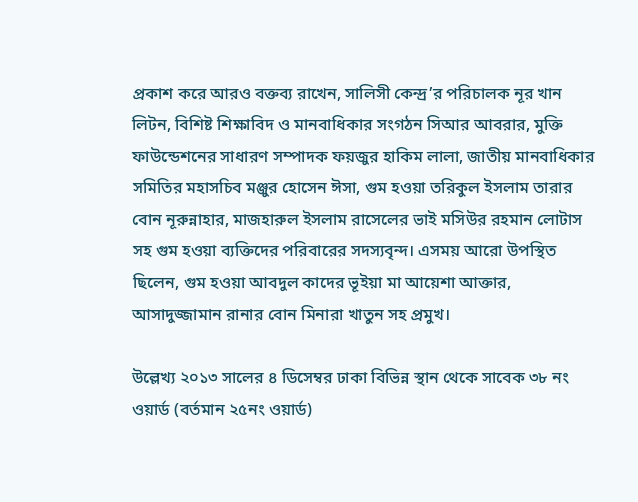প্রকাশ করে আরও বক্তব্য রাখেন, সালিসী কেন্দ্র’র পরিচালক নূর খান লিটন, বিশিষ্ট শিক্ষাবিদ ও মানবাধিকার সংগঠন সিআর আবরার, মুক্তি ফাউন্ডেশনের সাধারণ সম্পাদক ফয়জুর হাকিম লালা, জাতীয় মানবাধিকার সমিতির মহাসচিব মঞ্জুর হোসেন ঈসা, গুম হওয়া তরিকুল ইসলাম তারার বোন নূরুন্নাহার, মাজহারুল ইসলাম রাসেলের ভাই মসিউর রহমান লোটাস সহ গুম হওয়া ব্যক্তিদের পরিবারের সদস্যবৃন্দ। এসময় আরো উপস্থিত ছিলেন, গুম হওয়া আবদুল কাদের ভূইয়া মা আয়েশা আক্তার, আসাদুজ্জামান রানার বোন মিনারা খাতুন সহ প্রমুখ।

উল্লেখ্য ২০১৩ সালের ৪ ডিসেম্বর ঢাকা বিভিন্ন স্থান থেকে সাবেক ৩৮ নং ওয়ার্ড (বর্তমান ২৫নং ওয়ার্ড)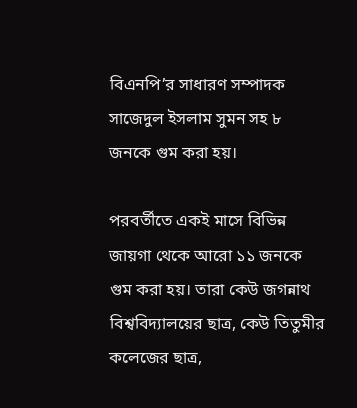বিএনপি’র সাধারণ সম্পাদক সাজেদুল ইসলাম সুমন সহ ৮ জনকে গুম করা হয়।

পরবর্তীতে একই মাসে বিভিন্ন জায়গা থেকে আরো ১১ জনকে গুম করা হয়। তারা কেউ জগন্নাথ বিশ্ববিদ্যালয়ের ছাত্র, কেউ তিতুমীর কলেজের ছাত্র,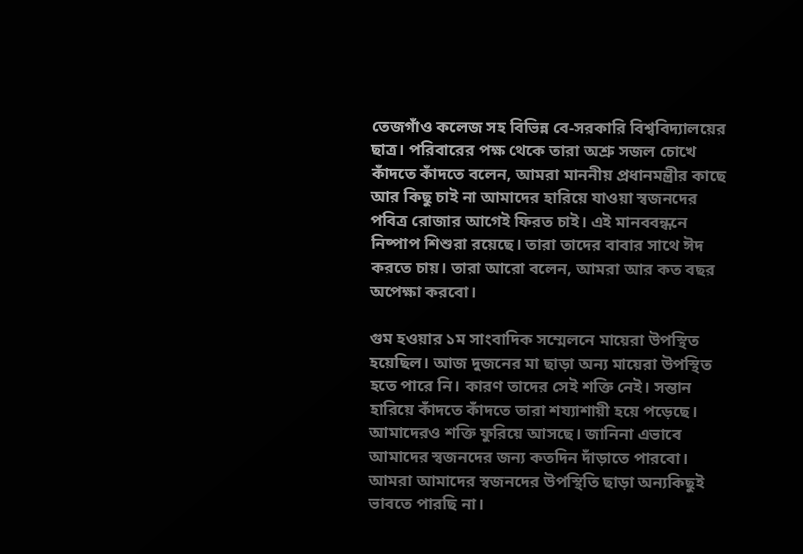তেজগাঁও কলেজ সহ বিভিন্ন বে-সরকারি বিশ্ববিদ্যালয়ের ছাত্র। পরিবারের পক্ষ থেকে তারা অশ্রু সজল চোখে কাঁদতে কাঁদতে বলেন, আমরা মাননীয় প্রধানমন্ত্রীর কাছে আর কিছু চাই না আমাদের হারিয়ে যাওয়া স্বজনদের পবিত্র রোজার আগেই ফিরত চাই। এই মানববন্ধনে নিষ্পাপ শিশুরা রয়েছে। তারা তাদের বাবার সাথে ঈদ করতে চায়। তারা আরো বলেন, আমরা আর কত বছর অপেক্ষা করবো।

গুম হওয়ার ১ম সাংবাদিক সম্মেলনে মায়েরা উপস্থিত হয়েছিল। আজ দুজনের মা ছাড়া অন্য মায়েরা উপস্থিত হতে পারে নি। কারণ তাদের সেই শক্তি নেই। সন্তান হারিয়ে কাঁদতে কাঁদতে তারা শয্যাশায়ী হয়ে পড়েছে। আমাদেরও শক্তি ফুরিয়ে আসছে। জানিনা এভাবে আমাদের স্বজনদের জন্য কতদিন দাঁড়াতে পারবো। আমরা আমাদের স্বজনদের উপস্থিতি ছাড়া অন্যকিছুই ভাবতে পারছি না।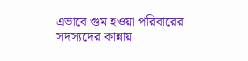এভাবে গুম হওয়া পরিবারের সদস্যদের কান্নায়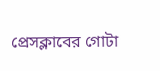প্রেসক্লাবের গোটা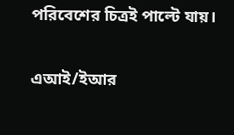পরিবেশের চিত্রই পাল্টে যায়।

এআই/ইআর